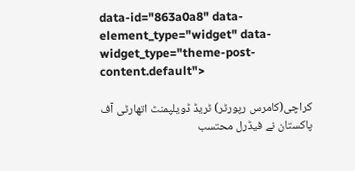data-id="863a0a8" data-element_type="widget" data-widget_type="theme-post-content.default">

کراچی(کامرس رپورٹر) ٹریڈ ڈویلپمنٹ اتھارٹی آف پاکستان نے فیڈرل محتسب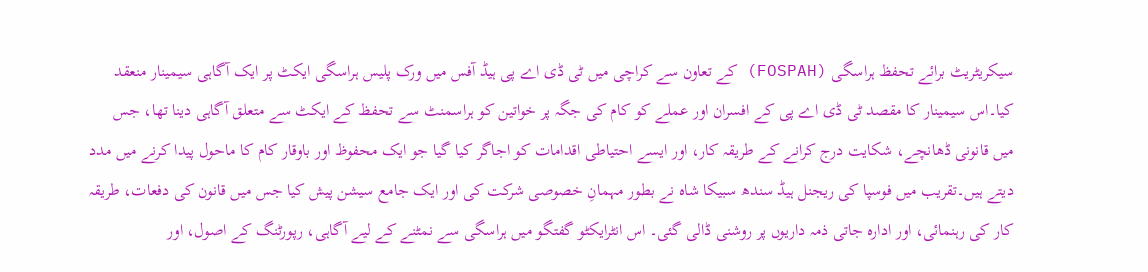سیکریٹریٹ برائے تحفظ ہراسگی (FOSPAH) کے تعاون سے کراچی میں ٹی ڈی اے پی ہیڈ آفس میں ورک پلیس ہراسگی ایکٹ پر ایک آگاہی سیمینار منعقد کیا۔اس سیمینار کا مقصد ٹی ڈی اے پی کے افسران اور عملے کو کام کی جگہ پر خواتین کو ہراسمنٹ سے تحفظ کے ایکٹ سے متعلق آگاہی دینا تھا، جس میں قانونی ڈھانچے، شکایت درج کرانے کے طریقہ کار، اور ایسے احتیاطی اقدامات کو اجاگر کیا گیا جو ایک محفوظ اور باوقار کام کا ماحول پیدا کرنے میں مدد دیتے ہیں۔تقریب میں فوسپا کی ریجنل ہیڈ سندھ سبیکا شاہ نے بطور مہمانِ خصوصی شرکت کی اور ایک جامع سیشن پیش کیا جس میں قانون کی دفعات، طریقہ کار کی رہنمائی، اور ادارہ جاتی ذمہ داریوں پر روشنی ڈالی گئی۔ اس انٹرایکٹو گفتگو میں ہراسگی سے نمٹنے کے لیے آگاہی، رپورٹنگ کے اصول، اور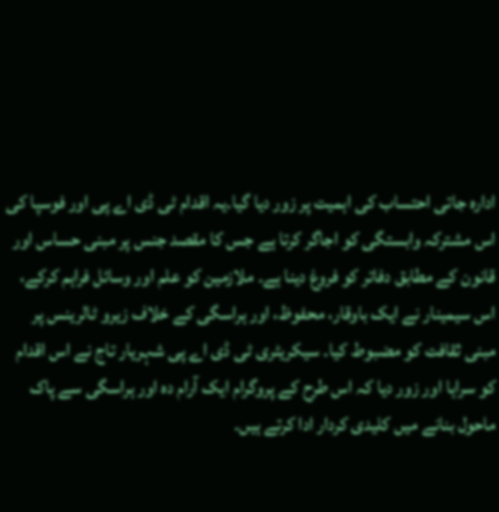ادارہ جاتی احتساب کی اہمیت پر زور دیا گیا۔یہ اقدام ٹی ڈی اے پی اور فوسپا کی اس مشترکہ وابستگی کو اجاگر کرتا ہے جس کا مقصد جنس پر مبنی حساس اور قانون کے مطابق دفاتر کو فروغ دینا ہے۔ ملازمین کو علم اور وسائل فراہم کرکے، اس سیمینار نے ایک باوقار، محفوظ، اور ہراسگی کے خلاف زیرو ٹالرینس پر مبنی ثقافت کو مضبوط کیا۔ سیکریٹری ٹی ڈی اے پی شہریار تاج نے اس اقدام کو سراہا اور زور دیا کہ اس طرح کے پروگرام ایک آرام دہ اور ہراسگی سے پاک ماحول بنانے میں کلیدی کردار ادا کرتے ہیں۔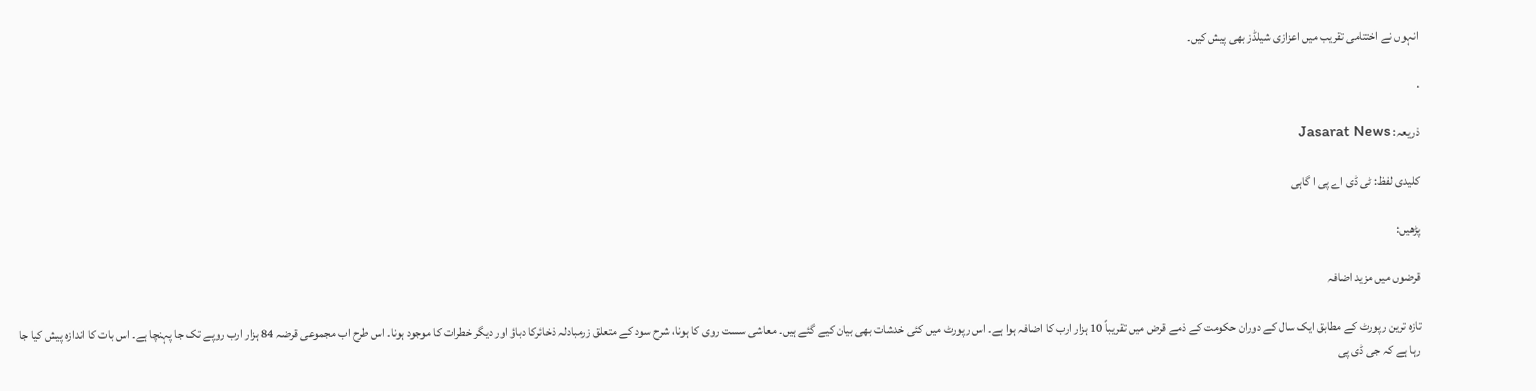انہوں نے اختتامی تقریب میں اعزازی شیلڈز بھی پیش کیں۔

.

ذریعہ: Jasarat News

کلیدی لفظ: ٹی ڈی اے پی ا گاہی

پڑھیں:

قرضوں میں مزید اضافہ

تازہ ترین رپورٹ کے مطابق ایک سال کے دوران حکومت کے ذمے قرض میں تقریباً 10 ہزار ارب کا اضافہ ہوا ہے۔ اس رپورٹ میں کئی خدشات بھی بیان کیے گئے ہیں۔ معاشی سست روی کا ہونا، شرح سود کے متعلق زرمبادلہ ذخائرکا دباؤ اور دیگر خطرات کا موجود ہونا۔ اس طرح اب مجموعی قرضہ 84 ہزار ارب روپے تک جا پہنچا ہے۔ اس بات کا اندازہ پیش کیا جا رہا ہے کہ جی ڈی پی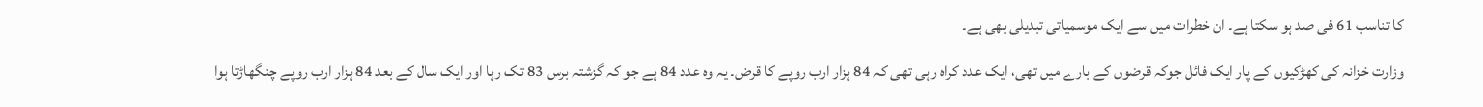کا تناسب 61 فی صد ہو سکتا ہے۔ ان خطرات میں سے ایک موسمیاتی تبدیلی بھی ہے۔

وزارت خزانہ کی کھڑکیوں کے پار ایک فائل جوکہ قرضوں کے بارے میں تھی، ایک عدد کراہ رہی تھی کہ 84 ہزار ارب روپے کا قرض۔ یہ وہ عدد 84 ہے جو کہ گزشتہ برس 83 تک رہا اور ایک سال کے بعد 84 ہزار ارب روپے چنگھاڑتا ہوا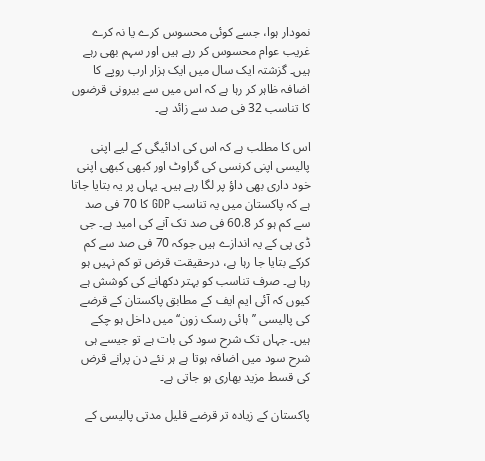نمودار ہوا، جسے کوئی محسوس کرے یا نہ کرے غریب عوام محسوس کر رہے ہیں اور سہم بھی رہے ہیں۔ گزشتہ ایک سال میں ایک ہزار ارب روپے کا اضافہ ظاہر کر رہا ہے کہ اس میں سے بیرونی قرضوں کا تناسب 32 فی صد سے زائد ہے۔

اس کا مطلب ہے کہ اس کی ادائیگی کے لیے اپنی پالیسی اپنی کرنسی کی گراوٹ اور کبھی کبھی اپنی خود داری بھی داؤ پر لگا رہے ہیں۔ یہاں پر یہ بتایا جاتا ہے کہ پاکستان میں یہ تناسب GDP کا 70 فی صد سے کم ہو کر 60.8 فی صد تک آنے کی امید ہے۔ جی ڈی پی کے یہ اندازے ہیں جوکہ 70 فی صد سے کم کرکے بتایا جا رہا ہے، درحقیقت قرض تو کم نہیں ہو رہا ہے۔ صرف تناسب کو بہتر دکھانے کی کوشش ہے کیوں کہ آئی ایم ایف کے مطابق پاکستان کے قرضے کی پالیسی ’’ہائی رسک زون‘‘ میں داخل ہو چکے ہیں۔ جہاں تک شرح سود کی بات ہے تو جیسے ہی شرح سود میں اضافہ ہوتا ہے ہر نئے دن پرانے قرض کی قسط مزید بھاری ہو جاتی ہے۔

پاکستان کے زیادہ تر قرضے قلیل مدتی پالیسی کے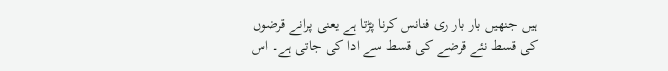ہیں جنھیں بار بار ری فنانس کرنا پڑتا ہے یعنی پرانے قرضوں کی قسط نئے قرضے کی قسط سے ادا کی جاتی ہے۔ اس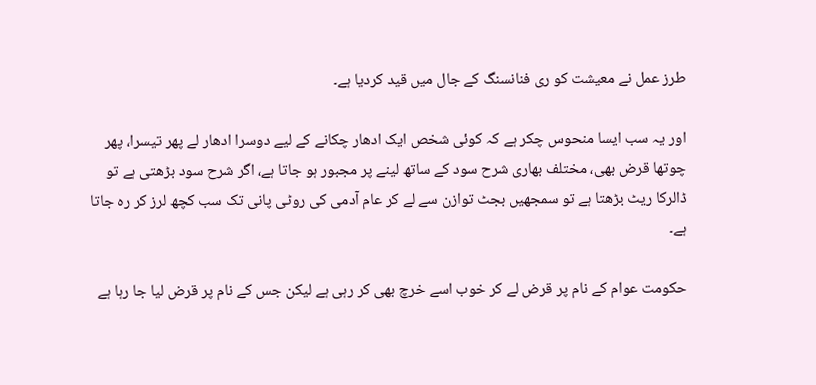طرز عمل نے معیشت کو ری فنانسنگ کے جال میں قید کردیا ہے۔

اور یہ سب ایسا منحوس چکر ہے کہ کوئی شخص ایک ادھار چکانے کے لیے دوسرا ادھار لے پھر تیسرا، پھر چوتھا قرض بھی، مختلف بھاری شرح سود کے ساتھ لینے پر مجبور ہو جاتا ہے، اگر شرح سود بڑھتی ہے تو ڈالرکا ریٹ بڑھتا ہے تو سمجھیں بجٹ توازن سے لے کر عام آدمی کی روٹی پانی تک سب کچھ لرز کر رہ جاتا ہے۔

حکومت عوام کے نام پر قرض لے کر خوب اسے خرچ بھی کر رہی ہے لیکن جس کے نام پر قرض لیا جا رہا ہے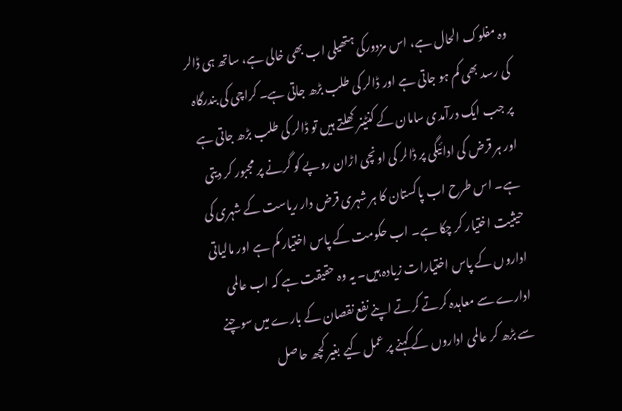وہ مفلوک الحال ہے، اس مزدورکی ہتھیلی اب بھی خالی ہے، ساتھ ہی ڈالر کی رسد بھی کم ہو جاتی ہے اور ڈالر کی طلب بڑھ جاتی ہے۔ کراچی کی بندرگاہ پر جب ایک درآمدی سامان کے کنٹینر کھلتے ہیں تو ڈالر کی طلب بڑھ جاتی ہے اور ہر قرض کی ادائیگی پر ڈالر کی اونچی اڑان روپے کو گرنے پر مجبور کر دیتی ہے۔ اس طرح اب پاکستان کا ہر شہری قرض دار ریاست کے شہری کی حیثیت اختیار کر چکا ہے۔ اب حکومت کے پاس اختیار کم ہے اور مالیاتی اداروں کے پاس اختیارات زیادہ ہیں۔ یہ وہ حقیقت ہے کہ اب عالمی ادارے سے معاہدہ کرتے کرتے اپنے نفع نقصان کے بارے میں سوچنے سے بڑھ کر عالمی اداروں کے کہنے پر عمل کیے بغیر کچھ حاصل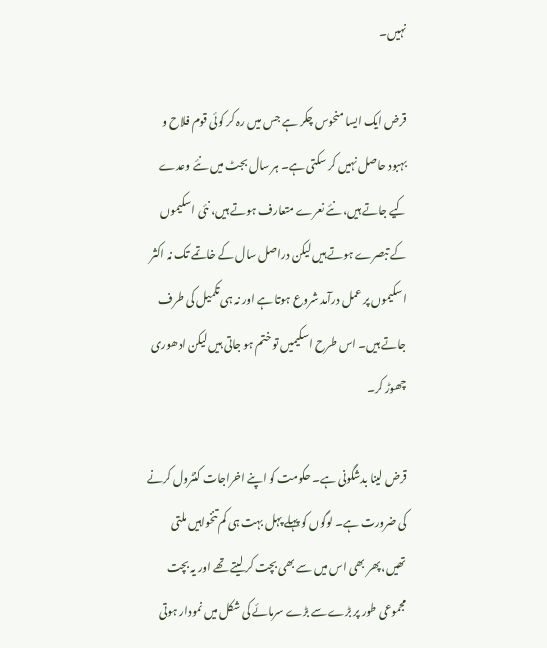نہیں۔

قرض ایک ایسا منحوس چکر ہے جس میں رہ کر کوئی قوم فلاح و بہبود حاصل نہیں کر سکتی ہے۔ ہر سال بجٹ میں نئے وعدے کیے جاتے ہیں، نئے نعرے متعارف ہوتے ہیں، نئی اسکیموں کے تبصرے ہوتے ہیں لیکن دراصل سال کے خاتمے تک نہ اکثر اسکیموں پر عمل درآمد شروع ہوتا ہے اور نہ ہی تکمیل کی طرف جاتے ہیں۔ اس طرح اسکیمیں تو ختم ہو جاتی ہیں لیکن ادھوری چھوڑ کر۔

قرض لینا بدشگونی ہے۔ حکومت کو اپنے اخراجات کنٹرول کرنے کی ضرورت ہے۔ لوگوں کو پہلے پہل بہت ہی کم تنخواہیں ملتی تھیں، پھر بھی اس میں سے بھی بچت کر لیتے تھے اور یہ بچت مجموعی طور پر بڑے سے بڑے سرمائے کی شکل میں نمودار ہوتی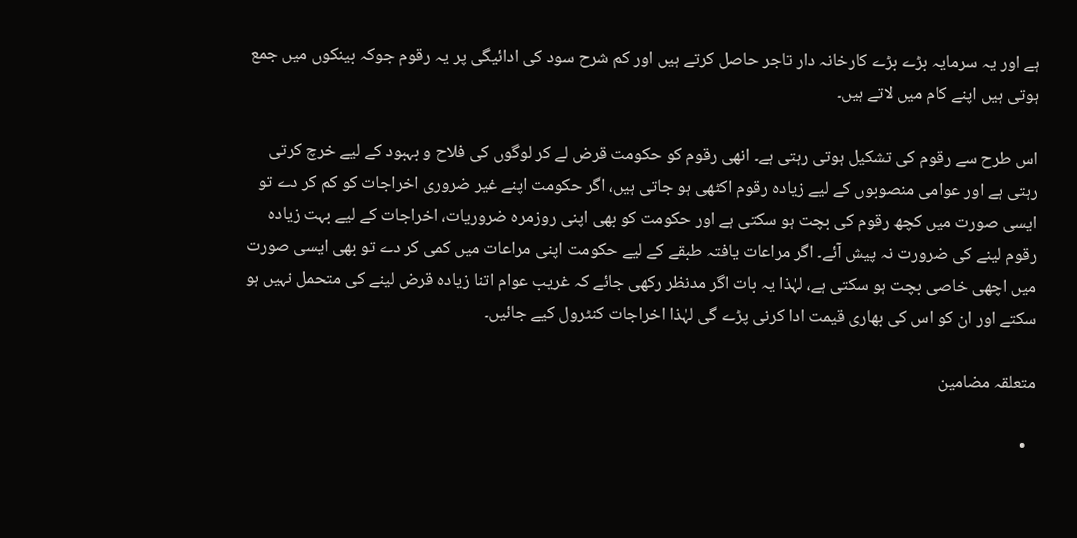ہے اور یہ سرمایہ بڑے بڑے کارخانہ دار تاجر حاصل کرتے ہیں اور کم شرح سود کی ادائیگی پر یہ رقوم جوکہ بینکوں میں جمع ہوتی ہیں اپنے کام میں لاتے ہیں۔

اس طرح سے رقوم کی تشکیل ہوتی رہتی ہے۔ انھی رقوم کو حکومت قرض لے کر لوگوں کی فلاح و بہبود کے لیے خرچ کرتی رہتی ہے اور عوامی منصوبوں کے لیے زیادہ رقوم اکٹھی ہو جاتی ہیں، اگر حکومت اپنے غیر ضروری اخراجات کو کم کر دے تو ایسی صورت میں کچھ رقوم کی بچت ہو سکتی ہے اور حکومت کو بھی اپنی روزمرہ ضروریات، اخراجات کے لیے بہت زیادہ رقوم لینے کی ضرورت نہ پیش آئے۔ اگر مراعات یافتہ طبقے کے لیے حکومت اپنی مراعات میں کمی کر دے تو بھی ایسی صورت میں اچھی خاصی بچت ہو سکتی ہے، لہٰذا یہ بات اگر مدنظر رکھی جائے کہ غریب عوام اتنا زیادہ قرض لینے کی متحمل نہیں ہو سکتے اور ان کو اس کی بھاری قیمت ادا کرنی پڑے گی لہٰذا اخراجات کنٹرول کیے جائیں۔

متعلقہ مضامین

  •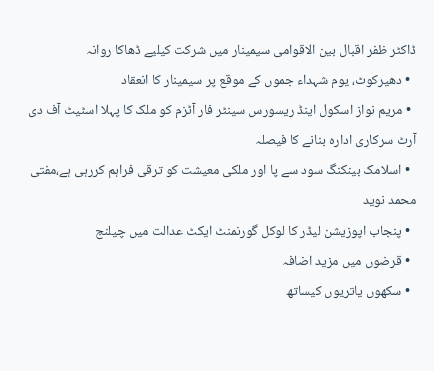ڈاکٹر ظفر اقبال بین الاقوامی سیمینار میں شرکت کیلیے ڈھاکا روانہ
  • دھیرکوٹ، یوم شہداء جموں کے موقع پر سیمینار کا انعقاد
  • مریم نواز اسکول اینڈ ریسورس سینٹر فار آٹزم کو ملک کا پہلا اسٹیٹ آف دی آرٹ سرکاری ادارہ بنانے کا فیصلہ
  • اسلامک بینکنگ سود سے پا اور ملکی معیشت کو ترقی فراہم کررہی ہے،مفتی محمد نوید
  • پنجاب اپوزیشن لیڈر کا لوکل گورنمنٹ ایکٹ عدالت میں چیلنج
  • قرضوں میں مزید اضافہ
  • سکھوں یاتریوں کیساتھ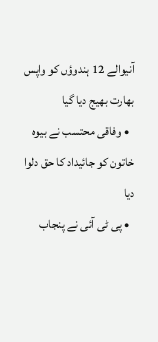آنیوالے 12 ہندوؤں کو واپس بھارت بھیج دیا گیا
  • وفاقی محتسب نے بیوہ خاتون کو جائیداد کا حق دلوا دیا
  • پی ٹی آئی نے پنجاب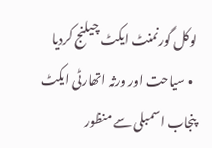لوکل گورنمنٹ ایکٹ چیلنج کردیا
  • سیاحت اور ورثہ اتھارٹی ایکٹ پنجاب اسمبلی سے منظور